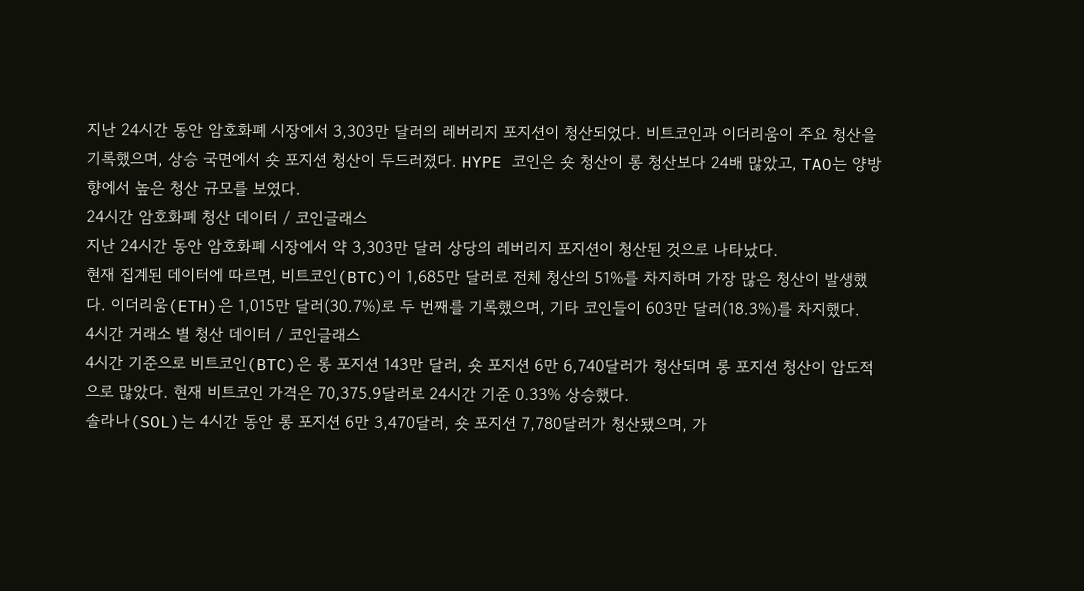지난 24시간 동안 암호화폐 시장에서 3,303만 달러의 레버리지 포지션이 청산되었다. 비트코인과 이더리움이 주요 청산을 기록했으며, 상승 국면에서 숏 포지션 청산이 두드러졌다. HYPE 코인은 숏 청산이 롱 청산보다 24배 많았고, TAO는 양방향에서 높은 청산 규모를 보였다.
24시간 암호화폐 청산 데이터 / 코인글래스
지난 24시간 동안 암호화폐 시장에서 약 3,303만 달러 상당의 레버리지 포지션이 청산된 것으로 나타났다.
현재 집계된 데이터에 따르면, 비트코인(BTC)이 1,685만 달러로 전체 청산의 51%를 차지하며 가장 많은 청산이 발생했다. 이더리움(ETH)은 1,015만 달러(30.7%)로 두 번째를 기록했으며, 기타 코인들이 603만 달러(18.3%)를 차지했다.
4시간 거래소 별 청산 데이터 / 코인글래스
4시간 기준으로 비트코인(BTC)은 롱 포지션 143만 달러, 숏 포지션 6만 6,740달러가 청산되며 롱 포지션 청산이 압도적으로 많았다. 현재 비트코인 가격은 70,375.9달러로 24시간 기준 0.33% 상승했다.
솔라나(SOL)는 4시간 동안 롱 포지션 6만 3,470달러, 숏 포지션 7,780달러가 청산됐으며, 가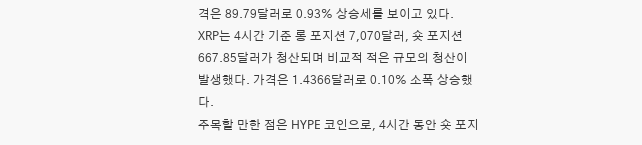격은 89.79달러로 0.93% 상승세를 보이고 있다.
XRP는 4시간 기준 롱 포지션 7,070달러, 숏 포지션 667.85달러가 청산되며 비교적 적은 규모의 청산이 발생했다. 가격은 1.4366달러로 0.10% 소폭 상승했다.
주목할 만한 점은 HYPE 코인으로, 4시간 동안 숏 포지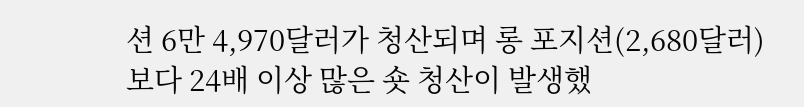션 6만 4,970달러가 청산되며 롱 포지션(2,680달러)보다 24배 이상 많은 숏 청산이 발생했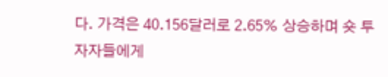다. 가격은 40.156달러로 2.65% 상승하며 숏 투자자들에게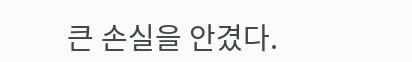큰 손실을 안겼다.